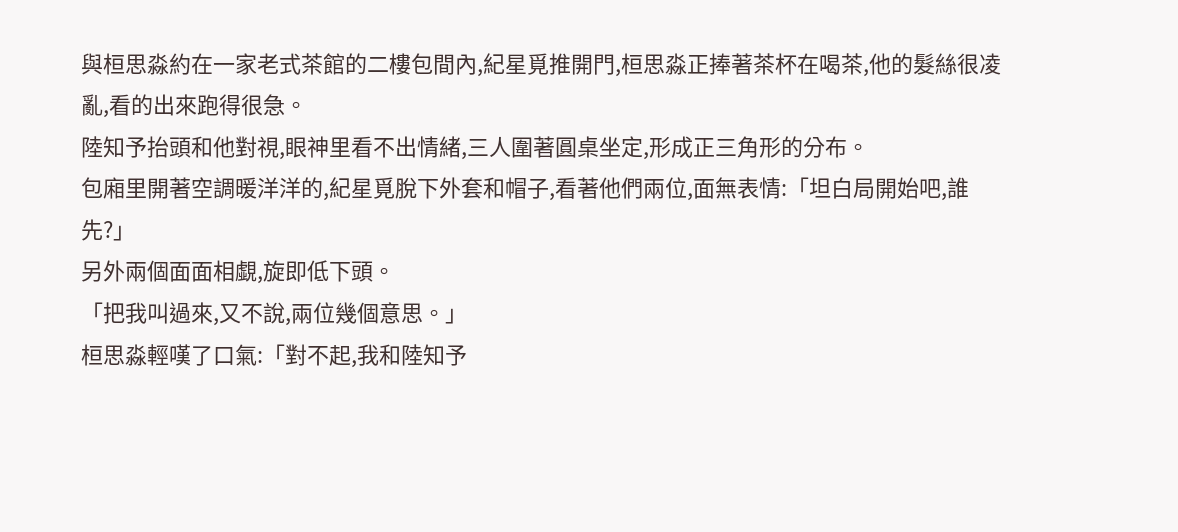與桓思淼約在一家老式茶館的二樓包間內,紀星覓推開門,桓思淼正捧著茶杯在喝茶,他的髮絲很凌亂,看的出來跑得很急。
陸知予抬頭和他對視,眼神里看不出情緒,三人圍著圓桌坐定,形成正三角形的分布。
包廂里開著空調暖洋洋的,紀星覓脫下外套和帽子,看著他們兩位,面無表情:「坦白局開始吧,誰先?」
另外兩個面面相覷,旋即低下頭。
「把我叫過來,又不說,兩位幾個意思。」
桓思淼輕嘆了口氣:「對不起,我和陸知予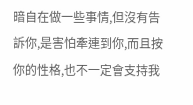暗自在做一些事情,但沒有告訴你,是害怕牽連到你,而且按你的性格,也不一定會支持我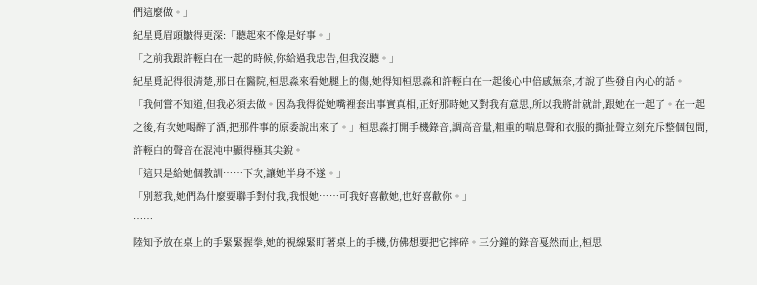們這麼做。」
紀星覓眉頭皺得更深:「聽起來不像是好事。」
「之前我跟許輕白在一起的時候,你給過我忠告,但我沒聽。」
紀星覓記得很清楚,那日在醫院,桓思淼來看她腿上的傷,她得知桓思淼和許輕白在一起後心中倍感無奈,才說了些發自內心的話。
「我何嘗不知道,但我必須去做。因為我得從她嘴裡套出事實真相,正好那時她又對我有意思,所以我將計就計,跟她在一起了。在一起之後,有次她喝醉了酒,把那件事的原委說出來了。」桓思淼打開手機錄音,調高音量,粗重的喘息聲和衣服的撕扯聲立刻充斥整個包間,許輕白的聲音在混沌中顯得極其尖銳。
「這只是給她個教訓……下次,讓她半身不遂。」
「別惹我,她們為什麼要聯手對付我,我恨她……可我好喜歡她,也好喜歡你。」
……
陸知予放在桌上的手緊緊握拳,她的視線緊盯著桌上的手機,仿佛想要把它摔碎。三分鐘的錄音戛然而止,桓思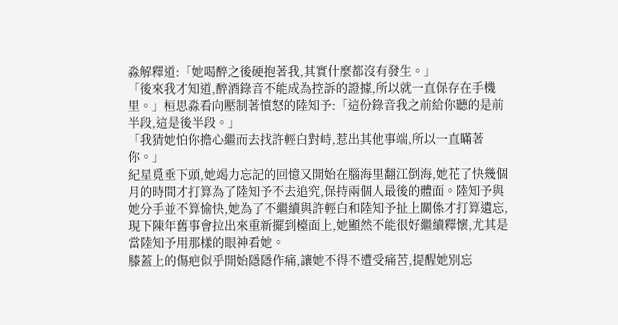淼解釋道:「她喝醉之後硬抱著我,其實什麼都沒有發生。」
「後來我才知道,醉酒錄音不能成為控訴的證據,所以就一直保存在手機里。」桓思淼看向壓制著憤怒的陸知予:「這份錄音我之前給你聽的是前半段,這是後半段。」
「我猜她怕你擔心繼而去找許輕白對峙,惹出其他事端,所以一直瞞著你。」
紀星覓垂下頭,她竭力忘記的回憶又開始在腦海里翻江倒海,她花了快幾個月的時間才打算為了陸知予不去追究,保持兩個人最後的體面。陸知予與她分手並不算愉快,她為了不繼續與許輕白和陸知予扯上關係才打算遺忘,現下陳年舊事會拉出來重新擺到檯面上,她顯然不能很好繼續釋懷,尤其是當陸知予用那樣的眼神看她。
膝蓋上的傷疤似乎開始隱隱作痛,讓她不得不遭受痛苦,提醒她別忘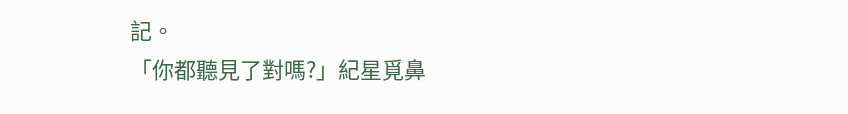記。
「你都聽見了對嗎?」紀星覓鼻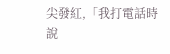尖發紅,「我打電話時說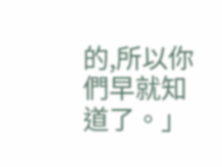的,所以你們早就知道了。」